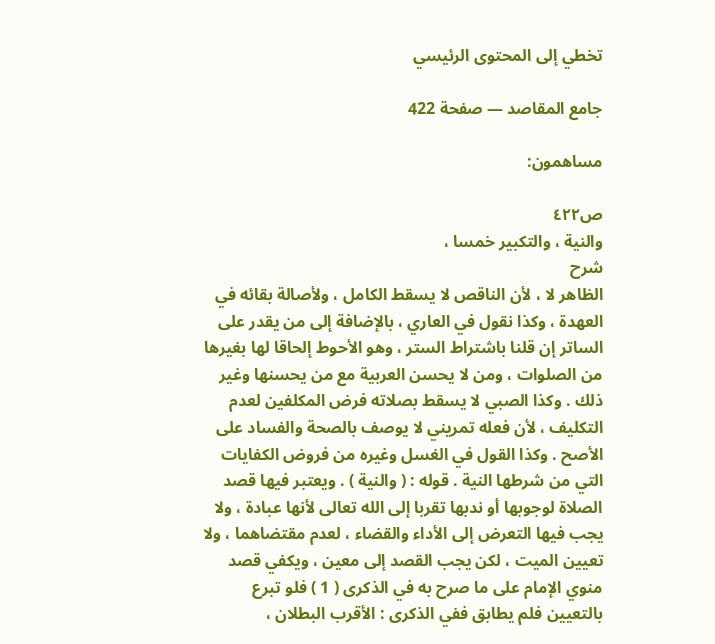تخطي إلى المحتوى الرئيسي

جامع المقاصد — صفحة 422

مساهمون:

ص٤٢٢
والنية ، والتكبير خمسا ،
شرح
الظاهر لا ، لأن الناقص لا يسقط الكامل ، ولأصالة بقائه في العهدة ، وكذا نقول في العاري ، بالإضافة إلى من يقدر على الساتر إن قلنا باشتراط الستر ، وهو الأحوط إلحاقا لها بغيرها من الصلوات ، ومن لا يحسن العربية مع من يحسنها وغير ذلك . وكذا الصبي لا يسقط بصلاته فرض المكلفين لعدم التكليف ، لأن فعله تمريني لا يوصف بالصحة والفساد على الأصح . وكذا القول في الغسل وغيره من فروض الكفايات التي من شرطها النية . قوله : ( والنية ) . ويعتبر فيها قصد الصلاة لوجوبها أو ندبها تقربا إلى الله تعالى لأنها عبادة ، ولا يجب فيها التعرض إلى الأداء والقضاء ، لعدم مقتضاهما ، ولا تعيين الميت ، لكن يجب القصد إلى معين ، ويكفي قصد منوي الإمام على ما صرح به في الذكرى ( 1 ) فلو تبرع بالتعيين فلم يطابق ففي الذكرى : الأقرب البطلان ،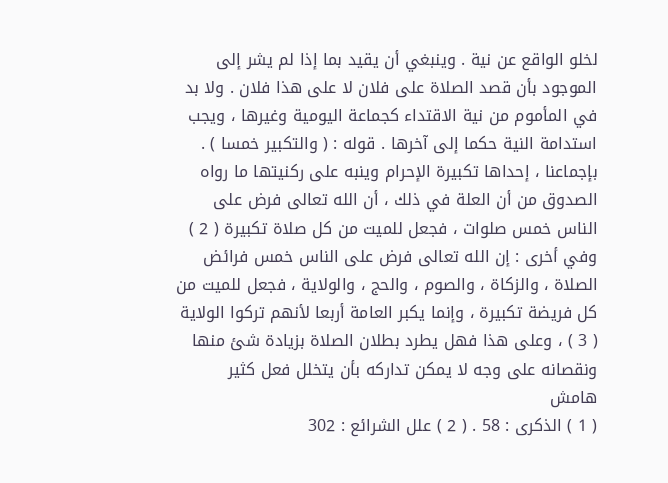لخلو الواقع عن نية . وينبغي أن يقيد بما إذا لم يشر إلى الموجود بأن قصد الصلاة على فلان لا على هذا فلان . ولا بد في المأموم من نية الاقتداء كجماعة اليومية وغيرها ، ويجب استدامة النية حكما إلى آخرها . قوله : ( والتكبير خمسا ) . بإجماعنا ، إحداها تكبيرة الإحرام وينبه على ركنيتها ما رواه الصدوق من أن العلة في ذلك ، أن الله تعالى فرض على الناس خمس صلوات ، فجعل للميت من كل صلاة تكبيرة ( 2 ) وفي أخرى : إن الله تعالى فرض على الناس خمس فرائض الصلاة ، والزكاة ، والصوم ، والحج ، والولاية ، فجعل للميت من كل فريضة تكبيرة ، وإنما يكبر العامة أربعا لأنهم تركوا الولاية ( 3 ) ، وعلى هذا فهل يطرد بطلان الصلاة بزيادة شئ منها ونقصانه على وجه لا يمكن تداركه بأن يتخلل فعل كثير
هامش
( 1 ) الذكرى : 58 . ( 2 ) علل الشرائع : 302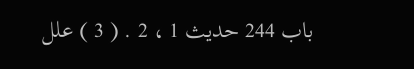باب 244 حديث 1 ، 2 . ( 3 ) علل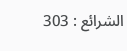الشرائع : 303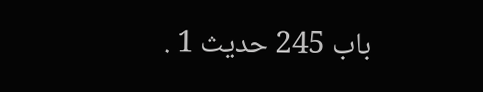باب 245 حديث 1 .